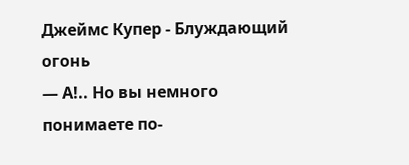Джеймс Купер - Блуждающий огонь
— А!.. Но вы немного понимаете по-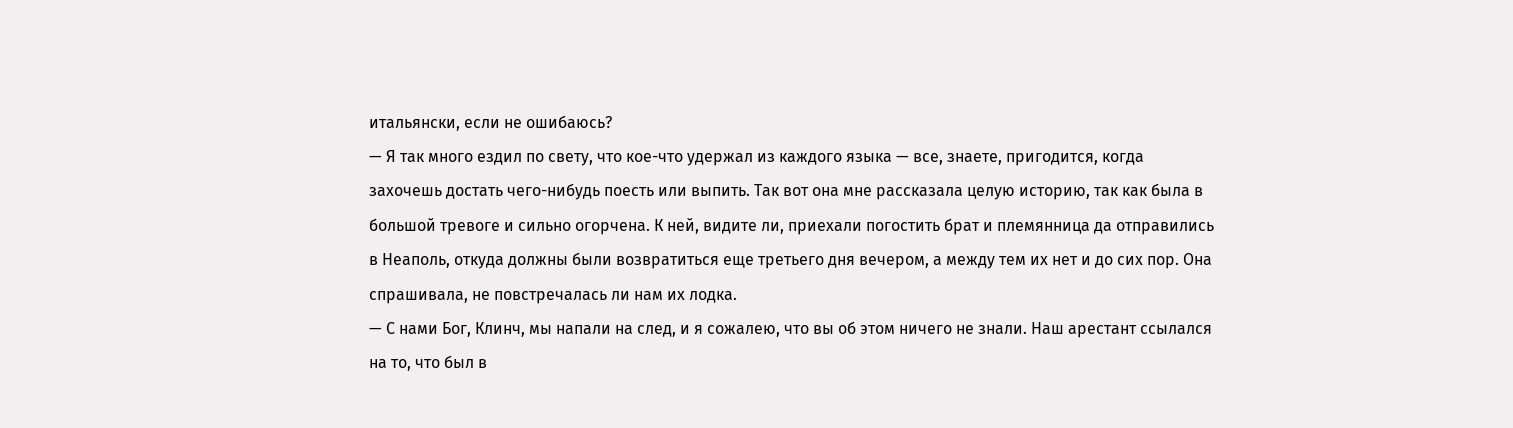итальянски, если не ошибаюсь?
— Я так много ездил по свету, что кое-что удержал из каждого языка — все, знаете, пригодится, когда захочешь достать чего-нибудь поесть или выпить. Так вот она мне рассказала целую историю, так как была в большой тревоге и сильно огорчена. К ней, видите ли, приехали погостить брат и племянница да отправились в Неаполь, откуда должны были возвратиться еще третьего дня вечером, а между тем их нет и до сих пор. Она спрашивала, не повстречалась ли нам их лодка.
— С нами Бог, Клинч, мы напали на след, и я сожалею, что вы об этом ничего не знали. Наш арестант ссылался на то, что был в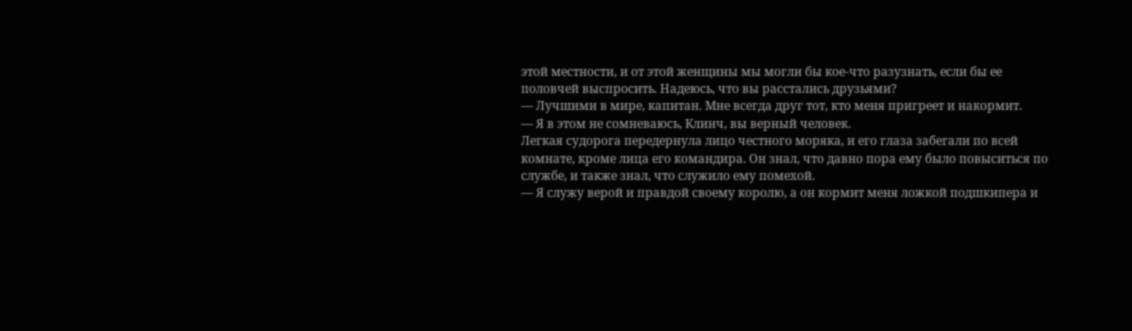этой местности, и от этой женщины мы могли бы кое-что разузнать, если бы ее половчей выспросить. Надеюсь, что вы расстались друзьями?
— Лучшими в мире, капитан. Мне всегда друг тот, кто меня пригреет и накормит.
— Я в этом не сомневаюсь, Клинч, вы верный человек.
Легкая судорога передернула лицо честного моряка, и его глаза забегали по всей комнате, кроме лица его командира. Он знал, что давно пора ему было повыситься по службе, и также знал, что служило ему помехой.
— Я служу верой и правдой своему королю, а он кормит меня ложкой подшкипера и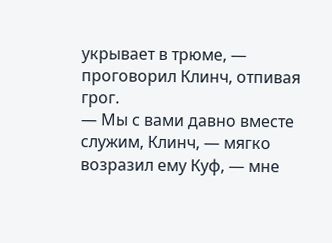укрывает в трюме, — проговорил Клинч, отпивая грог.
— Мы с вами давно вместе служим, Клинч, — мягко возразил ему Куф, — мне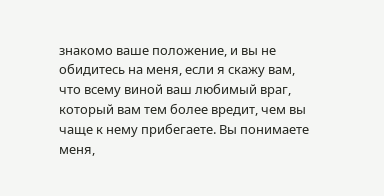знакомо ваше положение, и вы не обидитесь на меня, если я скажу вам, что всему виной ваш любимый враг, который вам тем более вредит, чем вы чаще к нему прибегаете. Вы понимаете меня,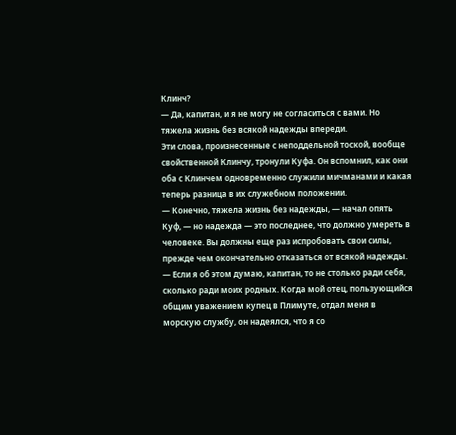Клинч?
— Да, капитан, и я не могу не согласиться с вами. Но тяжела жизнь без всякой надежды впереди.
Эти слова, произнесенные с неподдельной тоской, вообще свойственной Клинчу, тронули Куфа. Он вспомнил, как они оба с Клинчем одновременно служили мичманами и какая теперь разница в их служебном положении.
— Конечно, тяжела жизнь без надежды, — начал опять Куф, — но надежда — это последнее, что должно умереть в человеке. Вы должны еще раз испробовать свои силы, прежде чем окончательно отказаться от всякой надежды.
— Если я об этом думаю, капитан, то не столько ради себя, сколько ради моих родных. Когда мой отец, пользующийся общим уважением купец в Плимуте, отдал меня в морскую службу, он надеялся, что я со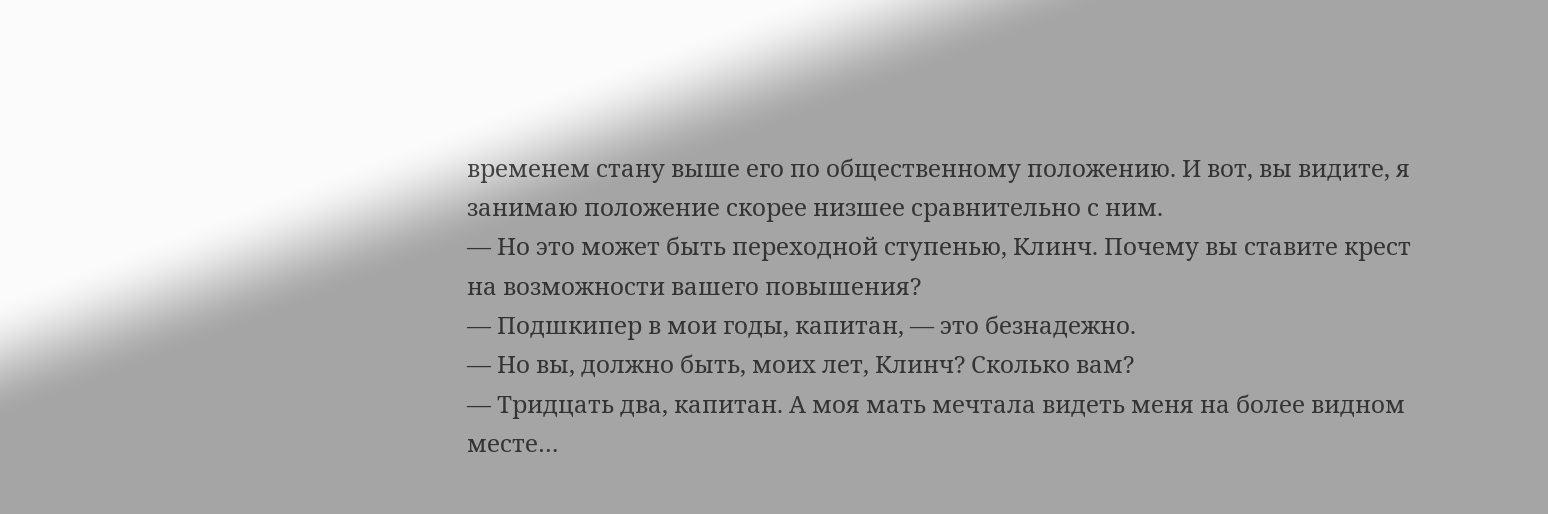временем стану выше его по общественному положению. И вот, вы видите, я занимаю положение скорее низшее сравнительно с ним.
— Но это может быть переходной ступенью, Клинч. Почему вы ставите крест на возможности вашего повышения?
— Подшкипер в мои годы, капитан, — это безнадежно.
— Но вы, должно быть, моих лет, Клинч? Сколько вам?
— Тридцать два, капитан. А моя мать мечтала видеть меня на более видном месте…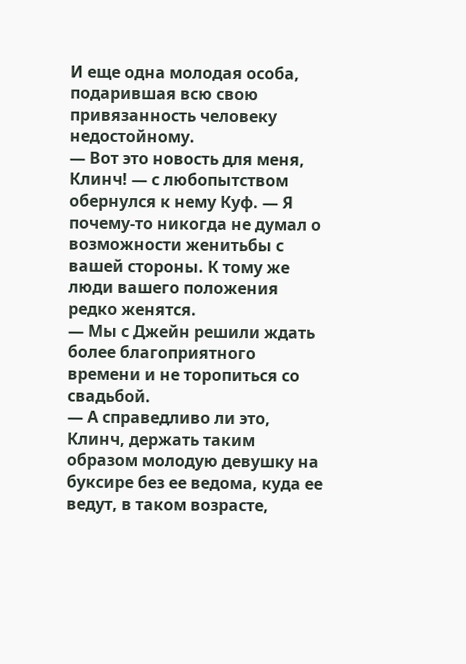И еще одна молодая особа, подарившая всю свою привязанность человеку недостойному.
— Вот это новость для меня, Клинч! — с любопытством обернулся к нему Куф. — Я почему-то никогда не думал о возможности женитьбы с вашей стороны. К тому же люди вашего положения редко женятся.
— Мы с Джейн решили ждать более благоприятного времени и не торопиться со свадьбой.
— А справедливо ли это, Клинч, держать таким образом молодую девушку на буксире без ее ведома, куда ее ведут, в таком возрасте,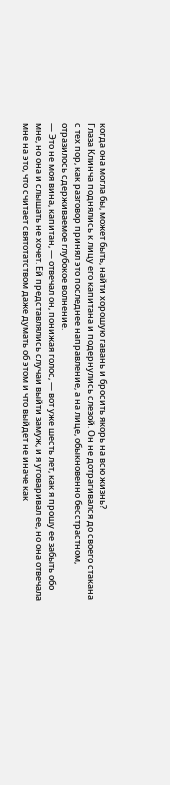когда она могла бы, может быть, найти хорошую гавань и бросить якорь на всю жизнь?
Глаза Клинча поднялись к лицу его капитана и подернулись слезой. Он не дотрагивался до своего стакана с тех пор, как разговор принял это последнее направление, а на лице, обыкновенно бесстрастном, отразилось сдерживаемое глубокое волнение.
— Это не моя вина, капитан, — отвечал он, понижая голос, — вот уже шесть лет, как я прошу ее забыть обо мне, но она и слышать не хочет. Ей представлялись случаи выйти замуж, и я уговаривал ее, но она отвечала мне на это, что считает святотатством даже думать об этом и что выйдет не иначе как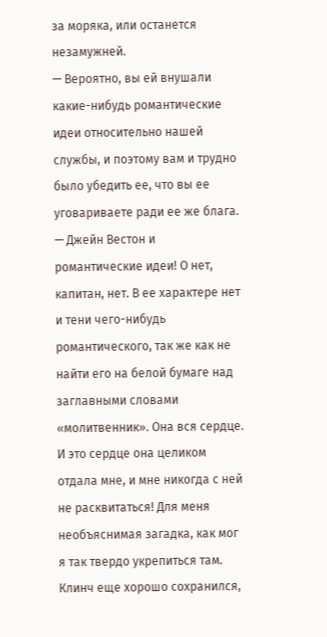за моряка, или останется незамужней.
— Вероятно, вы ей внушали какие-нибудь романтические идеи относительно нашей службы, и поэтому вам и трудно было убедить ее, что вы ее уговариваете ради ее же блага.
— Джейн Вестон и романтические идеи! О нет, капитан, нет. В ее характере нет и тени чего-нибудь романтического, так же как не найти его на белой бумаге над заглавными словами «молитвенник». Она вся сердце. И это сердце она целиком отдала мне, и мне никогда с ней не расквитаться! Для меня необъяснимая загадка, как мог я так твердо укрепиться там.
Клинч еще хорошо сохранился,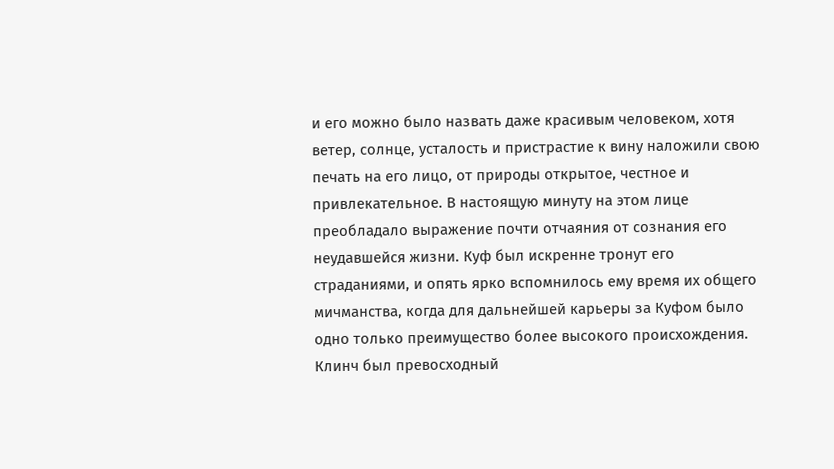и его можно было назвать даже красивым человеком, хотя ветер, солнце, усталость и пристрастие к вину наложили свою печать на его лицо, от природы открытое, честное и привлекательное. В настоящую минуту на этом лице преобладало выражение почти отчаяния от сознания его неудавшейся жизни. Куф был искренне тронут его страданиями, и опять ярко вспомнилось ему время их общего мичманства, когда для дальнейшей карьеры за Куфом было одно только преимущество более высокого происхождения. Клинч был превосходный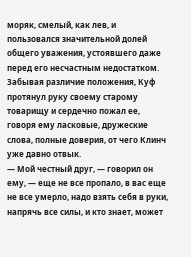моряк, смелый, как лев, и пользовался значительной долей общего уважения, устоявшего даже перед его несчастным недостатком. Забывая различие положения, Куф протянул руку своему старому товарищу и сердечно пожал ее, говоря ему ласковые, дружеские слова, полные доверия, от чего Клинч уже давно отвык.
— Мой честный друг, — говорил он ему, — еще не все пропало, в вас еще не все умерло, надо взять себя в руки, напрячь все силы, и кто знает, может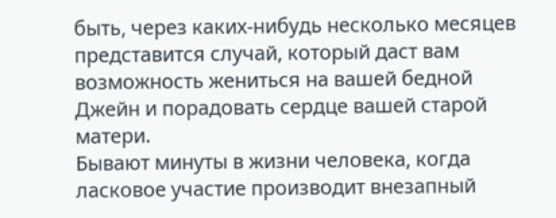быть, через каких-нибудь несколько месяцев представится случай, который даст вам возможность жениться на вашей бедной Джейн и порадовать сердце вашей старой матери.
Бывают минуты в жизни человека, когда ласковое участие производит внезапный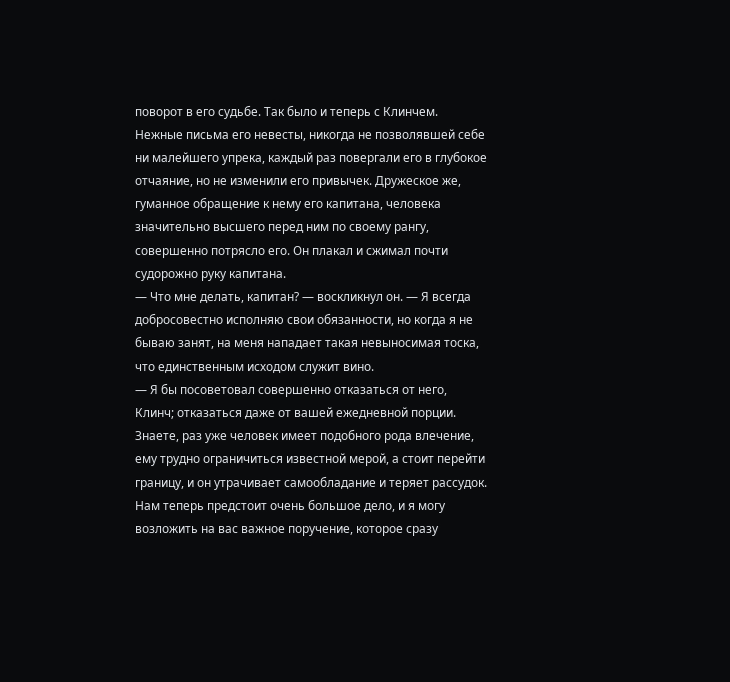поворот в его судьбе. Так было и теперь с Клинчем. Нежные письма его невесты, никогда не позволявшей себе ни малейшего упрека, каждый раз повергали его в глубокое отчаяние, но не изменили его привычек. Дружеское же, гуманное обращение к нему его капитана, человека значительно высшего перед ним по своему рангу, совершенно потрясло его. Он плакал и сжимал почти судорожно руку капитана.
— Что мне делать, капитан? — воскликнул он. — Я всегда добросовестно исполняю свои обязанности, но когда я не бываю занят, на меня нападает такая невыносимая тоска, что единственным исходом служит вино.
— Я бы посоветовал совершенно отказаться от него, Клинч; отказаться даже от вашей ежедневной порции. Знаете, раз уже человек имеет подобного рода влечение, ему трудно ограничиться известной мерой, а стоит перейти границу, и он утрачивает самообладание и теряет рассудок. Нам теперь предстоит очень большое дело, и я могу возложить на вас важное поручение, которое сразу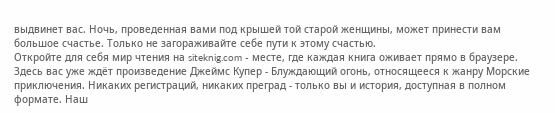выдвинет вас. Ночь, проведенная вами под крышей той старой женщины, может принести вам большое счастье. Только не загораживайте себе пути к этому счастью.
Откройте для себя мир чтения на siteknig.com - месте, где каждая книга оживает прямо в браузере. Здесь вас уже ждёт произведение Джеймс Купер - Блуждающий огонь, относящееся к жанру Морские приключения. Никаких регистраций, никаких преград - только вы и история, доступная в полном формате. Наш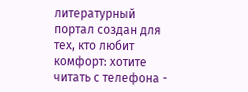литературный портал создан для тех, кто любит комфорт: хотите читать с телефона -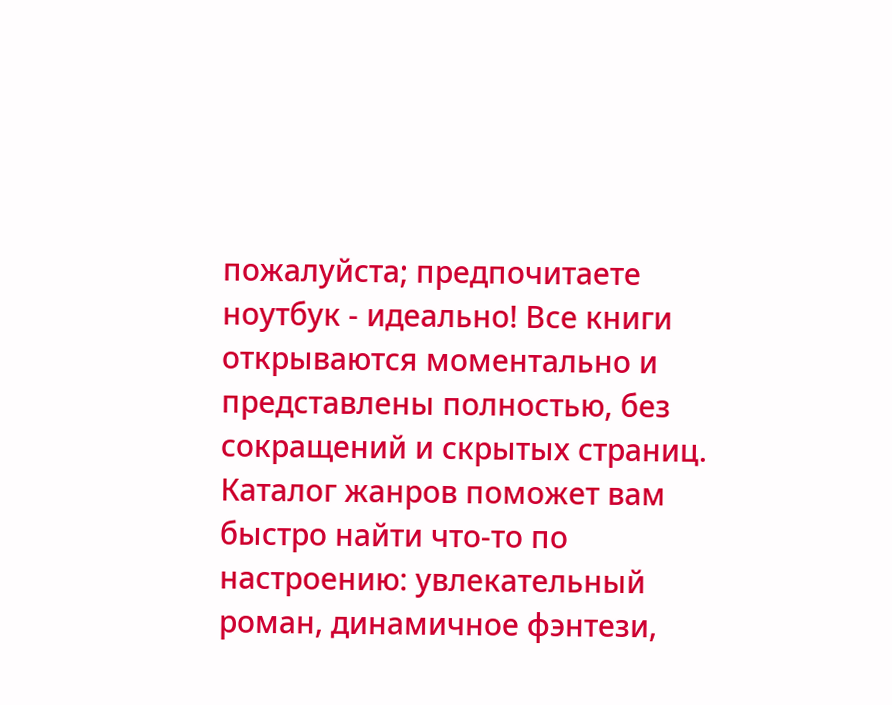пожалуйста; предпочитаете ноутбук - идеально! Все книги открываются моментально и представлены полностью, без сокращений и скрытых страниц. Каталог жанров поможет вам быстро найти что-то по настроению: увлекательный роман, динамичное фэнтези,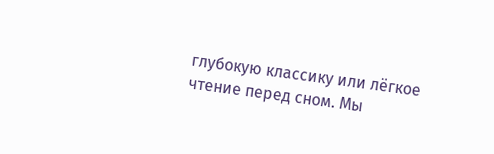глубокую классику или лёгкое чтение перед сном. Мы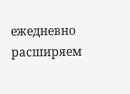ежедневно расширяем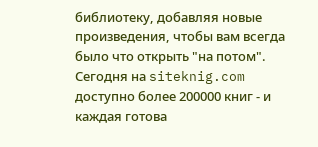библиотеку, добавляя новые произведения, чтобы вам всегда было что открыть "на потом". Сегодня на siteknig.com доступно более 200000 книг - и каждая готова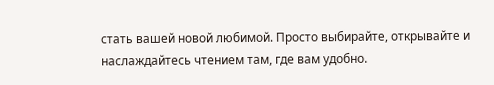стать вашей новой любимой. Просто выбирайте, открывайте и наслаждайтесь чтением там, где вам удобно.